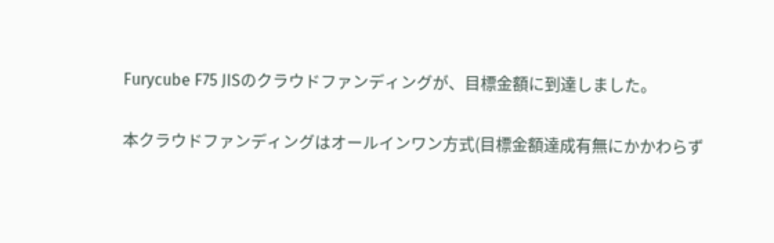Furycube F75 JISのクラウドファンディングが、目標金額に到達しました。

本クラウドファンディングはオールインワン方式(目標金額達成有無にかかわらず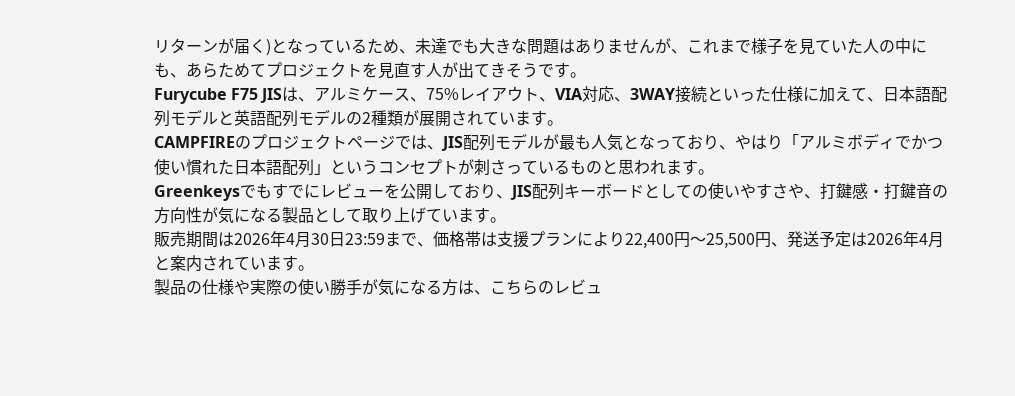リターンが届く)となっているため、未達でも大きな問題はありませんが、これまで様子を見ていた人の中にも、あらためてプロジェクトを見直す人が出てきそうです。
Furycube F75 JISは、アルミケース、75%レイアウト、VIA対応、3WAY接続といった仕様に加えて、日本語配列モデルと英語配列モデルの2種類が展開されています。
CAMPFIREのプロジェクトページでは、JIS配列モデルが最も人気となっており、やはり「アルミボディでかつ使い慣れた日本語配列」というコンセプトが刺さっているものと思われます。
Greenkeysでもすでにレビューを公開しており、JIS配列キーボードとしての使いやすさや、打鍵感・打鍵音の方向性が気になる製品として取り上げています。
販売期間は2026年4月30日23:59まで、価格帯は支援プランにより22,400円〜25,500円、発送予定は2026年4月と案内されています。
製品の仕様や実際の使い勝手が気になる方は、こちらのレビュ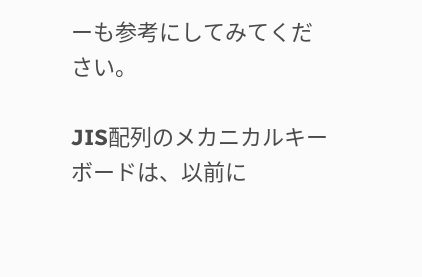ーも参考にしてみてください。

JIS配列のメカニカルキーボードは、以前に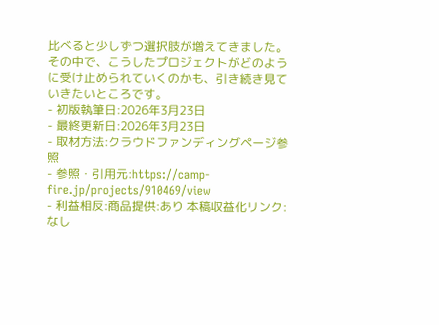比べると少しずつ選択肢が増えてきました。
その中で、こうしたプロジェクトがどのように受け止められていくのかも、引き続き見ていきたいところです。
- 初版執筆日:2026年3月23日
- 最終更新日:2026年3月23日
- 取材方法:クラウドファンディングページ参照
- 参照・引用元:https://camp-fire.jp/projects/910469/view
- 利益相反:商品提供:あり 本稿収益化リンク:なし